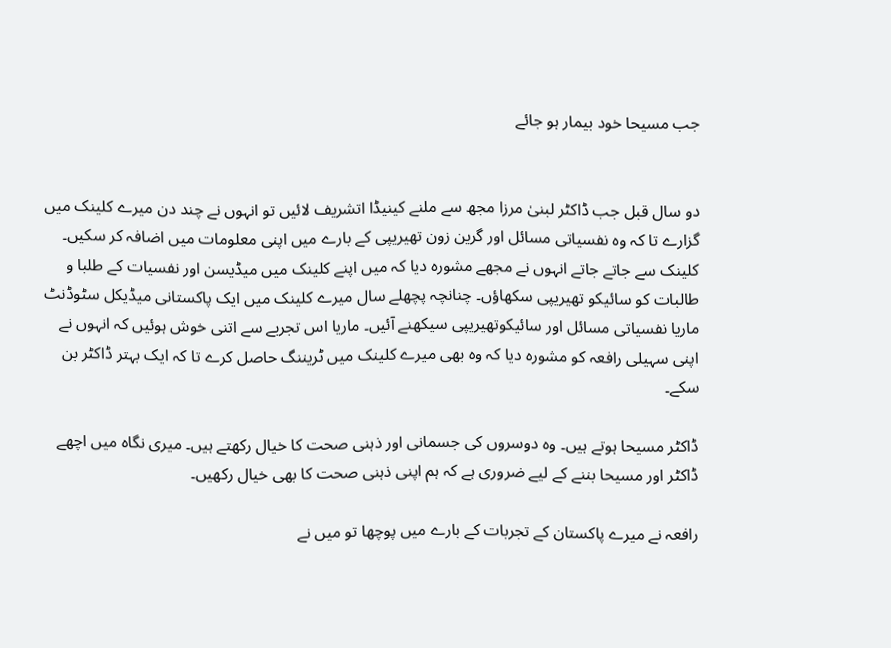جب مسیحا خود بیمار ہو جائے


دو سال قبل جب ڈاکٹر لبنیٰ مرزا مجھ سے ملنے کینیڈا اتشریف لائیں تو انہوں نے چند دن میرے کلینک میں گزارے تا کہ وہ نفسیاتی مسائل اور گرین زون تھیریپی کے بارے میں اپنی معلومات میں اضافہ کر سکیں۔ کلینک سے جاتے جاتے انہوں نے مجھے مشورہ دیا کہ میں اپنے کلینک میں میڈیسن اور نفسیات کے طلبا و طالبات کو سائیکو تھیریپی سکھاؤں۔ چنانچہ پچھلے سال میرے کلینک میں ایک پاکستانی میڈیکل سٹوڈنٹ ماریا نفسیاتی مسائل اور سائیکوتھیریپی سیکھنے آئیں۔ ماریا اس تجربے سے اتنی خوش ہوئیں کہ انہوں نے اپنی سہیلی رافعہ کو مشورہ دیا کہ وہ بھی میرے کلینک میں ٹریننگ حاصل کرے تا کہ ایک بہتر ڈاکٹر بن سکے۔

ڈاکٹر مسیحا ہوتے ہیں۔ وہ دوسروں کی جسمانی اور ذہنی صحت کا خیال رکھتے ہیں۔ میری نگاہ میں اچھے ڈاکٹر اور مسیحا بننے کے لیے ضروری ہے کہ ہم اپنی ذہنی صحت کا بھی خیال رکھیں۔

رافعہ نے میرے پاکستان کے تجربات کے بارے میں پوچھا تو میں نے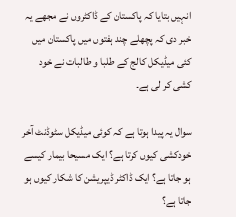انہیں بتایا کہ پاکستان کے ڈاکٹروں نے مجھے یہ خبر دی کہ پچھلے چند ہفتوں میں پاکستان میں کئی میڈیکل کالج کے طلبا و طالبات نے خود کشی کر لی ہے۔

سوال یہ پیدا ہوتا ہے کہ کوئی میڈیکل سٹوڈنٹ آخر خودکشی کیوں کرتا ہے؟ ایک مسیحا بیمار کیسے ہو جاتا ہے؟ ایک ڈاکٹر ڈیپریشن کا شکار کیوں ہو جاتا ہے؟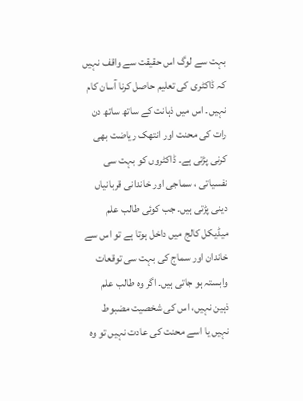بہت سے لوگ اس حقیقت سے واقف نہیں کہ ڈاکٹری کی تعلیم حاصل کرنا آسان کام نہیں۔ اس میں ذہانت کے ساتھ ساتھ دن رات کی محنت اور انتھک ریاضت بھی کرنی پڑتی ہے۔ ڈاکٹروں کو بہت سی نفسیاتی ، سماجی اور خاندانی قربانیاں دینی پڑتی ہیں۔ جب کوئی طالب علم میڈیکل کالج میں داخل ہوتا ہے تو اس سے خاندان اور سماج کی بہت سی توقعات وابستہ ہو جاتی ہیں۔ اگر وہ طالب علم ذہین نہیں، اس کی شخصیت مضبوط نہیں یا اسے محنت کی عادت نہیں تو وہ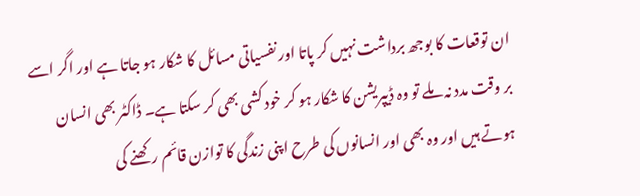ان توقعات کا بوجھ برداشت نہیں کر پاتا اور نفسیاتی مسائل کا شکار ہو جاتا ہے اور اگر اسے بر وقت مدد نہ ملے تو وہ ڈیپریشن کا شکار ہو کر خود کشی بھی کر سکتا ہے۔ ڈاکٹر بھی انسان ہوتے ہیں اور وہ بھی اور انسانوں کی طرح اپنی زندگی کا توازن قائم رکھنے کی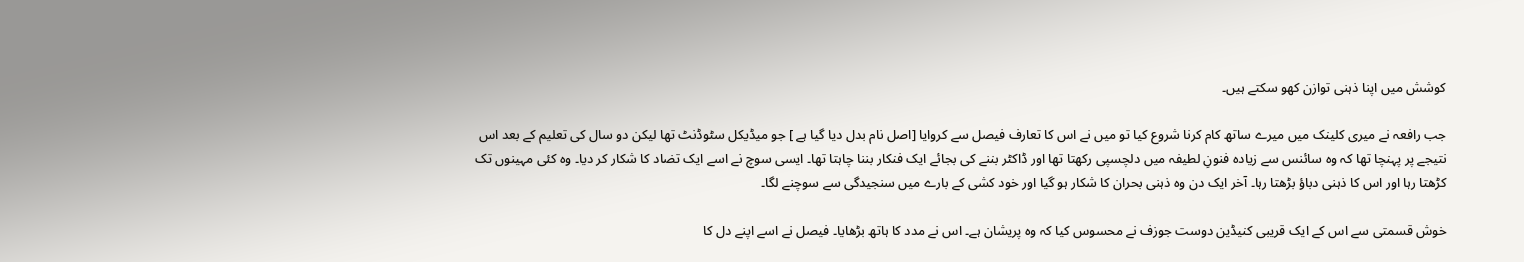کوشش میں اپنا ذہنی توازن کھو سکتے ہیں۔

جب رافعہ نے میری کلینک میں میرے ساتھ کام کرنا شروع کیا تو میں نے اس کا تعارف فیصل سے کروایا [اصل نام بدل دیا گیا ہے ] جو میڈیکل سٹوڈنٹ تھا لیکن دو سال کی تعلیم کے بعد اس نتیجے پر پہنچا تھا کہ وہ سائنس سے زیادہ فنونِ لطیفہ میں دلچسپی رکھتا تھا اور ڈاکٹر بننے کی بجائے ایک فنکار بننا چاہتا تھا۔ ایسی سوچ نے اسے ایک تضاد کا شکار کر دیا۔ وہ کئی مہینوں تک کڑھتا رہا اور اس کا ذہنی دباؤ بڑھتا رہا۔ آخر ایک دن وہ ذہنی بحران کا شکار ہو گیا اور خود کشی کے بارے میں سنجیدگی سے سوچنے لگا۔

خوش قسمتی سے اس کے ایک قریبی کنیڈین دوست جوزف نے محسوس کیا کہ وہ پریشان ہے۔ اس نے مدد کا ہاتھ بڑھایا۔ فیصل نے اسے اپنے دل کا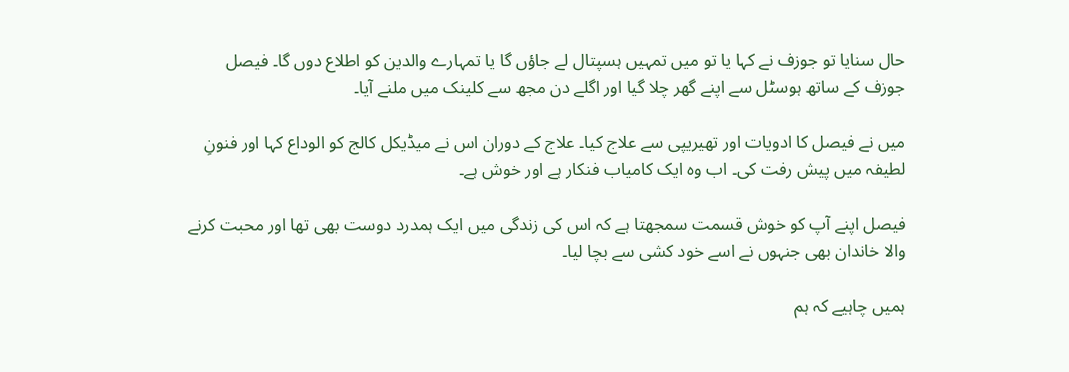حال سنایا تو جوزف نے کہا یا تو میں تمہیں ہسپتال لے جاؤں گا یا تمہارے والدین کو اطلاع دوں گا۔ فیصل جوزف کے ساتھ ہوسٹل سے اپنے گھر چلا گیا اور اگلے دن مجھ سے کلینک میں ملنے آیا۔

میں نے فیصل کا ادویات اور تھیریپی سے علاج کیا۔ علاج کے دوران اس نے میڈیکل کالج کو الوداع کہا اور فنونِ لطیفہ میں پیش رفت کی۔ اب وہ ایک کامیاب فنکار ہے اور خوش ہے۔

فیصل اپنے آپ کو خوش قسمت سمجھتا ہے کہ اس کی زندگی میں ایک ہمدرد دوست بھی تھا اور محبت کرنے والا خاندان بھی جنہوں نے اسے خود کشی سے بچا لیا۔

ہمیں چاہیے کہ ہم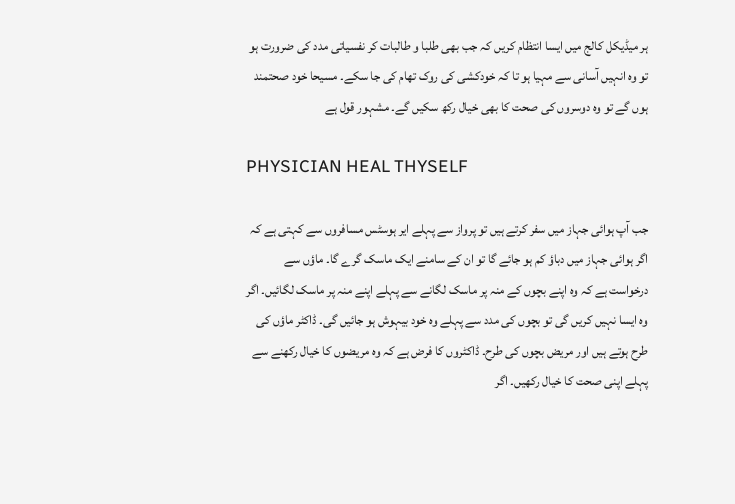ہر میڈیکل کالج میں ایسا انتظام کریں کہ جب بھی طلبا و طالبات کر نفسیاتی مدد کی ضرورت ہو تو وہ انہیں آسانی سے مہیا ہو تا کہ خودکشی کی روک تھام کی جا سکے۔ مسیحا خود صحتمند ہوں گے تو وہ دوسروں کی صحت کا بھی خیال رکھ سکیں گے۔ مشہور قول ہے

PHYSICIAN HEAL THYSELF

جب آپ ہوائی جہاز میں سفر کرتے ہیں تو پرواز سے پہلے ایر ہوسٹس مسافروں سے کہتی ہے کہ اگر ہوائی جہاز میں دباؤ کم ہو جائے گا تو ان کے سامنے ایک ماسک گرے گا۔ ماؤں سے درخواست ہے کہ وہ اپنے بچوں کے منہ پر ماسک لگانے سے پہلے اپنے منہ پر ماسک لگائیں۔ اگر وہ ایسا نہیں کریں گی تو بچوں کی مدد سے پہلے وہ خود بیہوش ہو جائیں گی۔ ڈاکٹر ماؤں کی طرح ہوتے ہیں اور مریض بچوں کی طرح۔ ڈاکٹروں کا فرض ہے کہ وہ مریضوں کا خیال رکھنے سے پہلے اپنی صحت کا خیال رکھیں۔ اگر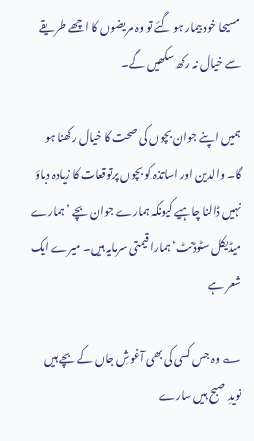مسیحا خود بیمار ہو گئے تو وہ مریضوں کا اچھے طریقے سے خیال نہ رکھ سکھیں گے۔

ہمیں اپنے جوان بچوں کی صحت کا خیال رکھنا ہو گا۔ والدین اور اساتذہ کو بچوں پرتوقعات کا زیادہ دباؤ نہیں ڈالنا چاہیے کیونکہ ہمارے جوان بچے ’ہمارے میڈیکل سٹوڈنٹ‘ ہمارا قیمتی سرمایہ ہیں۔ میرے ایک شعر ہے

؎ وہ جس کسی کی بھی آغوشِ جاں کے بچے ہیں
نویدِ صبح ہیں سارے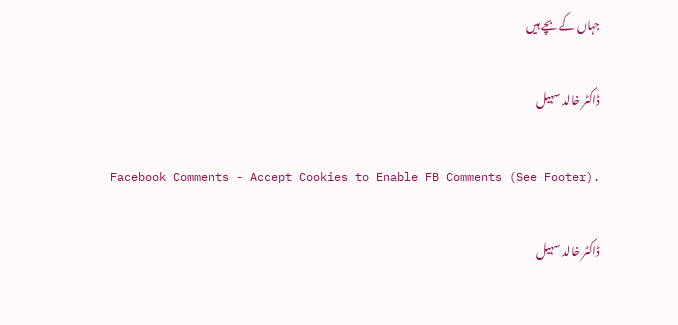جہاں کے بچے ہیں

ڈاکٹر خالد سہیل

Facebook Comments - Accept Cookies to Enable FB Comments (See Footer).

ڈاکٹر خالد سہیل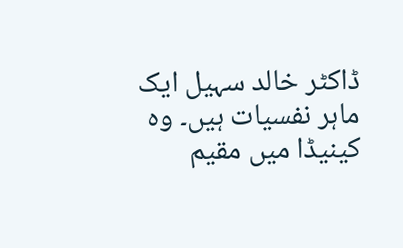ڈاکٹر خالد سہیل ایک ماہر نفسیات ہیں۔ وہ کینیڈا میں مقیم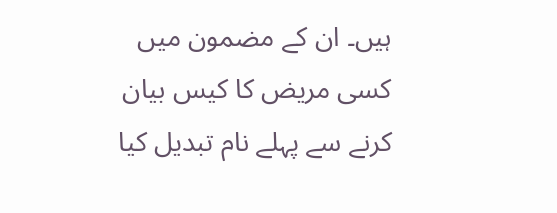ہیں۔ ان کے مضمون میں کسی مریض کا کیس بیان کرنے سے پہلے نام تبدیل کیا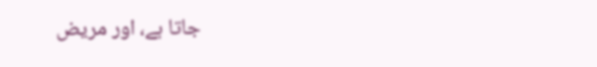جاتا ہے، اور مریض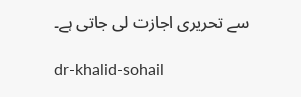سے تحریری اجازت لی جاتی ہے۔

dr-khalid-sohail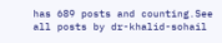has 689 posts and counting.See all posts by dr-khalid-sohail